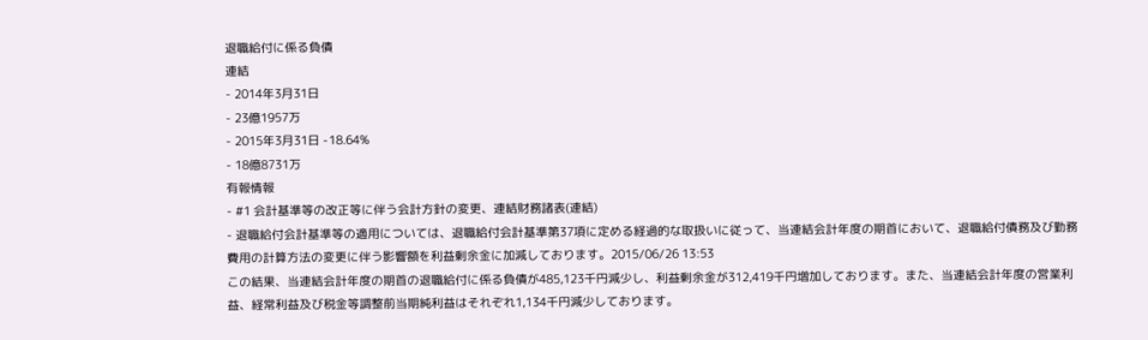退職給付に係る負債
連結
- 2014年3月31日
- 23億1957万
- 2015年3月31日 -18.64%
- 18億8731万
有報情報
- #1 会計基準等の改正等に伴う会計方針の変更、連結財務諸表(連結)
- 退職給付会計基準等の適用については、退職給付会計基準第37項に定める経過的な取扱いに従って、当連結会計年度の期首において、退職給付債務及び勤務費用の計算方法の変更に伴う影響額を利益剰余金に加減しております。2015/06/26 13:53
この結果、当連結会計年度の期首の退職給付に係る負債が485,123千円減少し、利益剰余金が312,419千円増加しております。また、当連結会計年度の営業利益、経常利益及び税金等調整前当期純利益はそれぞれ1,134千円減少しております。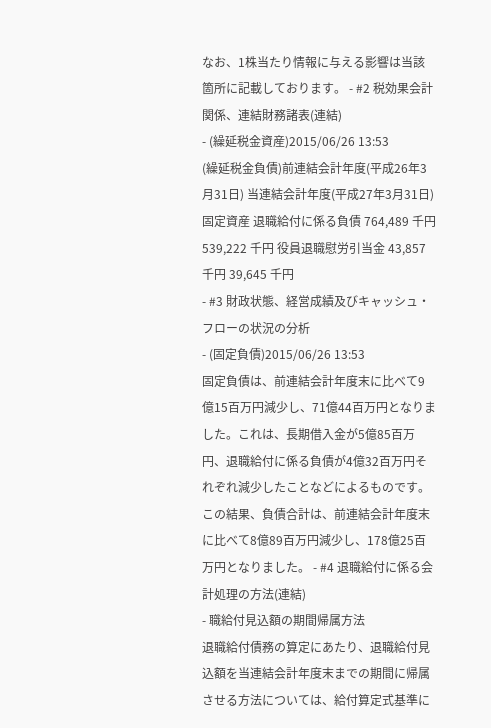なお、1株当たり情報に与える影響は当該箇所に記載しております。 - #2 税効果会計関係、連結財務諸表(連結)
- (繰延税金資産)2015/06/26 13:53
(繰延税金負債)前連結会計年度(平成26年3月31日) 当連結会計年度(平成27年3月31日) 固定資産 退職給付に係る負債 764,489 千円 539,222 千円 役員退職慰労引当金 43,857 千円 39,645 千円
- #3 財政状態、経営成績及びキャッシュ・フローの状況の分析
- (固定負債)2015/06/26 13:53
固定負債は、前連結会計年度末に比べて9億15百万円減少し、71億44百万円となりました。これは、長期借入金が5億85百万円、退職給付に係る負債が4億32百万円それぞれ減少したことなどによるものです。
この結果、負債合計は、前連結会計年度末に比べて8億89百万円減少し、178億25百万円となりました。 - #4 退職給付に係る会計処理の方法(連結)
- 職給付見込額の期間帰属方法
退職給付債務の算定にあたり、退職給付見込額を当連結会計年度末までの期間に帰属させる方法については、給付算定式基準に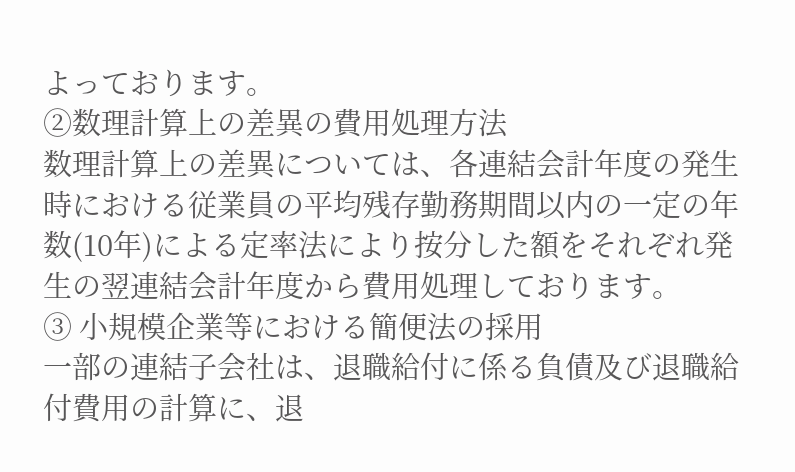よっております。
②数理計算上の差異の費用処理方法
数理計算上の差異については、各連結会計年度の発生時における従業員の平均残存勤務期間以内の一定の年数(10年)による定率法により按分した額をそれぞれ発生の翌連結会計年度から費用処理しております。
③ 小規模企業等における簡便法の採用
一部の連結子会社は、退職給付に係る負債及び退職給付費用の計算に、退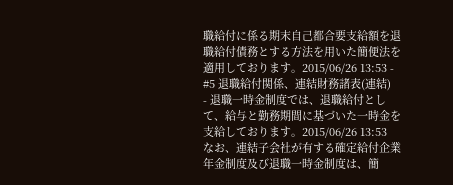職給付に係る期末自己都合要支給額を退職給付債務とする方法を用いた簡便法を適用しております。2015/06/26 13:53 - #5 退職給付関係、連結財務諸表(連結)
- 退職一時金制度では、退職給付として、給与と勤務期間に基づいた一時金を支給しております。2015/06/26 13:53
なお、連結子会社が有する確定給付企業年金制度及び退職一時金制度は、簡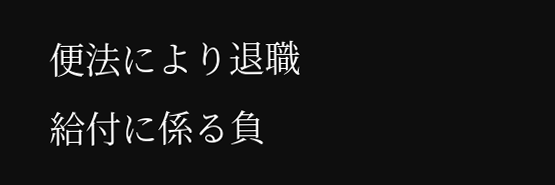便法により退職給付に係る負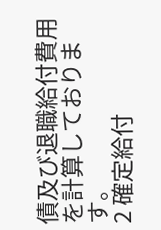債及び退職給付費用を計算しております。
2 確定給付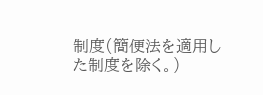制度(簡便法を適用した制度を除く。)